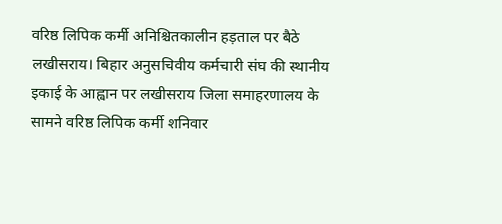वरिष्ठ लिपिक कर्मी अनिश्चितकालीन हड़ताल पर बैठे
लखीसराय। बिहार अनुसचिवीय कर्मचारी संघ की स्थानीय इकाई के आह्वान पर लखीसराय जिला समाहरणालय के सामने वरिष्ठ लिपिक कर्मी शनिवार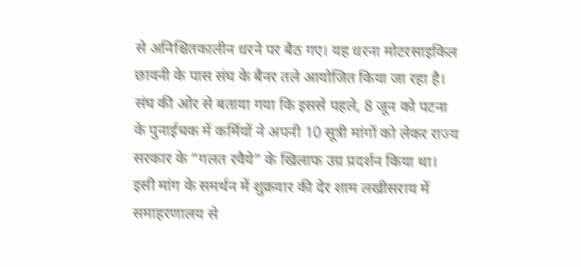से अनिश्चितकालीन धरने पर बैठ गए। यह धरना मोटरसाइकिल छावनी के पास संघ के बैनर तले आयोजित किया जा रहा है।
संघ की ओर से बताया गया कि इससे पहले, 8 जून को पटना के पुनाईचक में कर्मियों ने अपनी 10 सूत्री मांगों को लेकर राज्य सरकार के “गलत रवैये” के खिलाफ उग्र प्रदर्शन किया था। इसी मांग के समर्थन में शुक्रवार की देर शाम लखीसराय में समाहरणालय से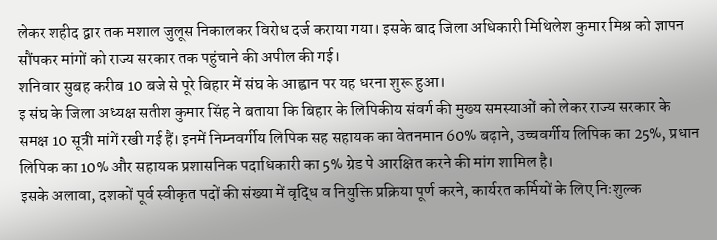लेकर शहीद द्वार तक मशाल जुलूस निकालकर विरोध दर्ज कराया गया। इसके बाद जिला अधिकारी मिथिलेश कुमार मिश्र को ज्ञापन सौंपकर मांगों को राज्य सरकार तक पहुंचाने की अपील की गई।
शनिवार सुबह करीब 10 बजे से पूरे बिहार में संघ के आह्वान पर यह धरना शुरू हुआ।
इ संघ के जिला अध्यक्ष सतीश कुमार सिंह ने बताया कि बिहार के लिपिकीय संवर्ग की मुख्य समस्याओं को लेकर राज्य सरकार के समक्ष 10 सूत्री मांगें रखी गई हैं। इनमें निम्नवर्गीय लिपिक सह सहायक का वेतनमान 60% बढ़ाने, उच्चवर्गीय लिपिक का 25%, प्रधान लिपिक का 10% और सहायक प्रशासनिक पदाधिकारी का 5% ग्रेड पे आरक्षित करने की मांग शामिल है।
इसके अलावा, दशकों पूर्व स्वीकृत पदों की संख्या में वृद्धि व नियुक्ति प्रक्रिया पूर्ण करने, कार्यरत कर्मियों के लिए निःशुल्क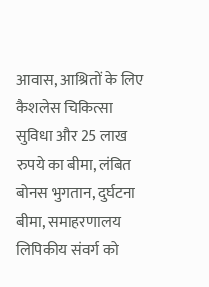आवास, आश्रितों के लिए कैशलेस चिकित्सा सुविधा और 25 लाख रुपये का बीमा, लंबित बोनस भुगतान, दुर्घटना बीमा, समाहरणालय लिपिकीय संवर्ग को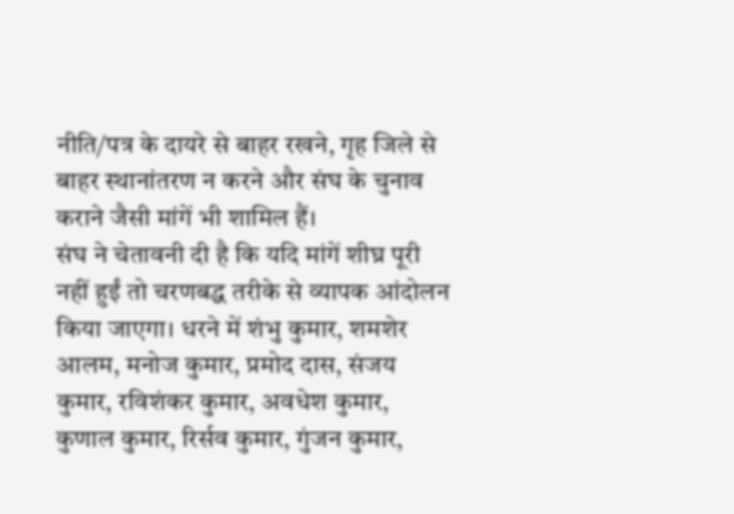नीति/पत्र के दायरे से बाहर रखने, गृह जिले से बाहर स्थानांतरण न करने और संघ के चुनाव कराने जैसी मांगें भी शामिल हैं।
संघ ने चेतावनी दी है कि यदि मांगें शीघ्र पूरी नहीं हुईं तो चरणबद्ध तरीके से व्यापक आंदोलन किया जाएगा। धरने में शंभु कुमार, शमशेर आलम, मनोज कुमार, प्रमोद दास, संजय कुमार, रविशंकर कुमार, अवधेश कुमार, कुणाल कुमार, रिर्सव कुमार, गुंजन कुमार,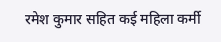रमेश कुमार सहित कई महिला कर्मी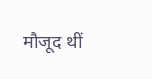मौजूद थीं